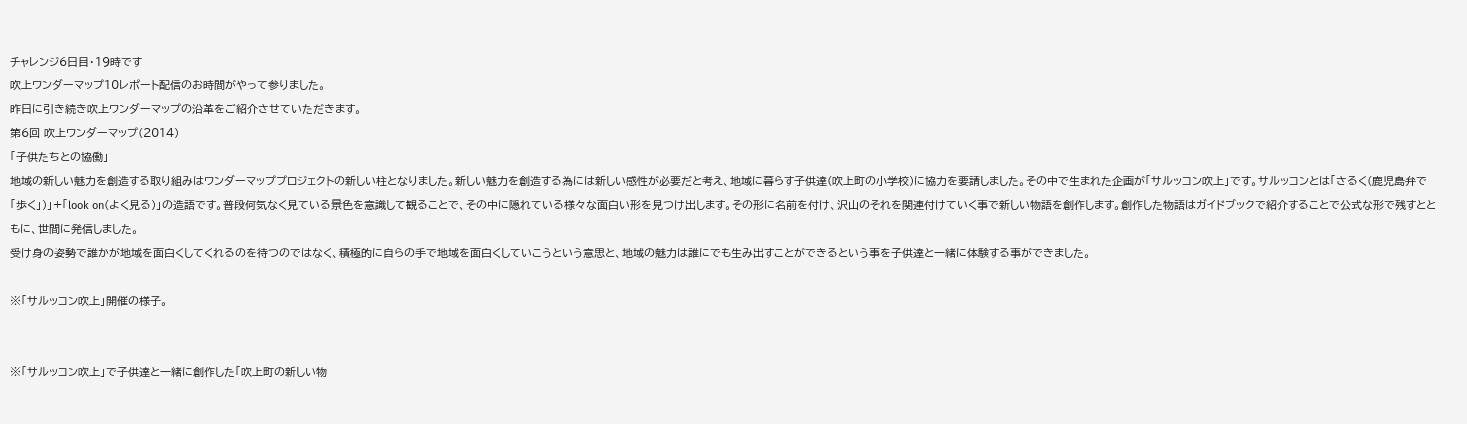チャレンジ6日目・19時です
吹上ワンダーマップ10レポート配信のお時間がやって参りました。
昨日に引き続き吹上ワンダーマップの沿革をご紹介させていただきます。
第6回 吹上ワンダーマップ(2014)
「子供たちとの協働」
地域の新しい魅力を創造する取り組みはワンダーマッププロジェクトの新しい柱となりました。新しい魅力を創造する為には新しい感性が必要だと考え、地域に暮らす子供達(吹上町の小学校)に協力を要請しました。その中で生まれた企画が「サルッコン吹上」です。サルッコンとは「さるく(鹿児島弁で「歩く」)」+「look on(よく見る)」の造語です。普段何気なく見ている景色を意識して観ることで、その中に隠れている様々な面白い形を見つけ出します。その形に名前を付け、沢山のそれを関連付けていく事で新しい物語を創作します。創作した物語はガイドブックで紹介することで公式な形で残すとともに、世間に発信しました。
受け身の姿勢で誰かが地域を面白くしてくれるのを待つのではなく、積極的に自らの手で地域を面白くしていこうという意思と、地域の魅力は誰にでも生み出すことができるという事を子供達と一緒に体験する事ができました。

※「サルッコン吹上」開催の様子。


※「サルッコン吹上」で子供達と一緒に創作した「吹上町の新しい物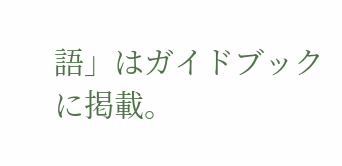語」はガイドブックに掲載。